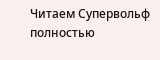Читаем Супервольф полностью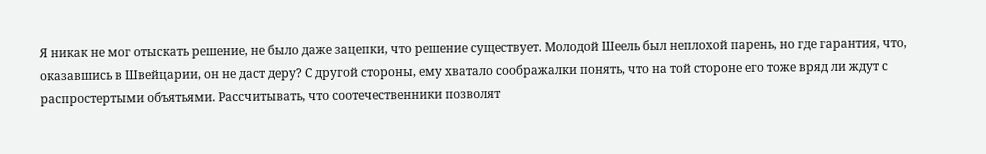Я никак не мог отыскать решение, не было даже зацепки, что решение существует. Молодой Шеель был неплохой парень, но где гарантия, что, оказавшись в Швейцарии, он не даст деру? С другой стороны, ему хватало соображалки понять, что на той стороне его тоже вряд ли ждут с распростертыми объятьями. Рассчитывать, что соотечественники позволят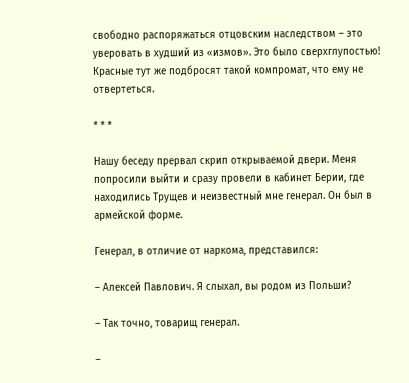свободно распоряжаться отцовским наследством – это уверовать в худший из «измов». Это было сверхглупостью! Красные тут же подбросят такой компромат, что ему не отвертеться.

* * *

Нашу беседу прервал скрип открываемой двери. Меня попросили выйти и сразу провели в кабинет Берии, где находились Трущев и неизвестный мне генерал. Он был в армейской форме.

Генерал, в отличие от наркома, представился:

– Алексей Павлович. Я слыхал, вы родом из Польши?

– Так точно, товарищ генерал.

–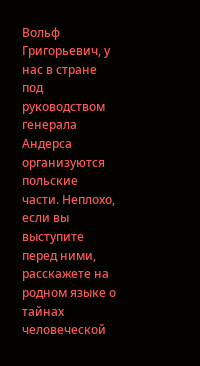Вольф Григорьевич, у нас в стране под руководством генерала Андерса организуются польские части. Неплохо, если вы выступите перед ними, расскажете на родном языке о тайнах человеческой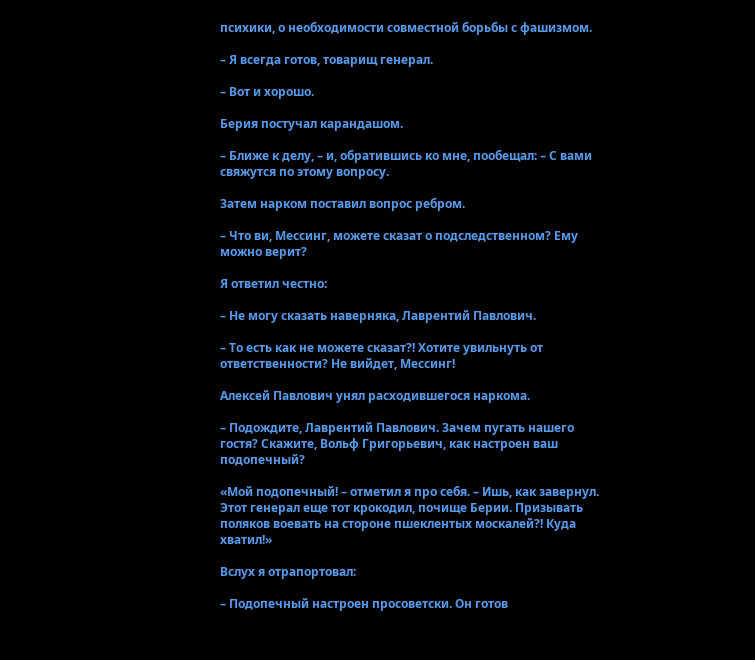психики, о необходимости совместной борьбы с фашизмом.

– Я всегда готов, товарищ генерал.

– Вот и хорошо.

Берия постучал карандашом.

– Ближе к делу, – и, обратившись ко мне, пообещал: – С вами свяжутся по этому вопросу.

Затем нарком поставил вопрос ребром.

– Что ви, Мессинг, можете сказат о подследственном? Ему можно верит?

Я ответил честно:

– Не могу сказать наверняка, Лаврентий Павлович.

– То есть как не можете сказат?! Хотите увильнуть от ответственности? Не вийдет, Мессинг!

Алексей Павлович унял расходившегося наркома.

– Подождите, Лаврентий Павлович. Зачем пугать нашего гостя? Скажите, Вольф Григорьевич, как настроен ваш подопечный?

«Мой подопечный! – отметил я про себя. – Ишь, как завернул. Этот генерал еще тот крокодил, почище Берии. Призывать поляков воевать на стороне пшеклентых москалей?! Куда хватил!»

Вслух я отрапортовал:

– Подопечный настроен просоветски. Он готов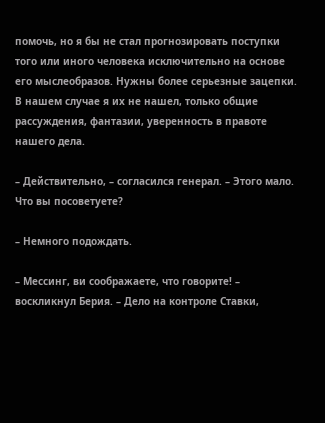помочь, но я бы не стал прогнозировать поступки того или иного человека исключительно на основе его мыслеобразов. Нужны более серьезные зацепки. В нашем случае я их не нашел, только общие рассуждения, фантазии, уверенность в правоте нашего дела.

– Действительно, – согласился генерал. – Этого мало. Что вы посоветуете?

– Немного подождать.

– Мессинг, ви соображаете, что говорите! – воскликнул Берия. – Дело на контроле Ставки,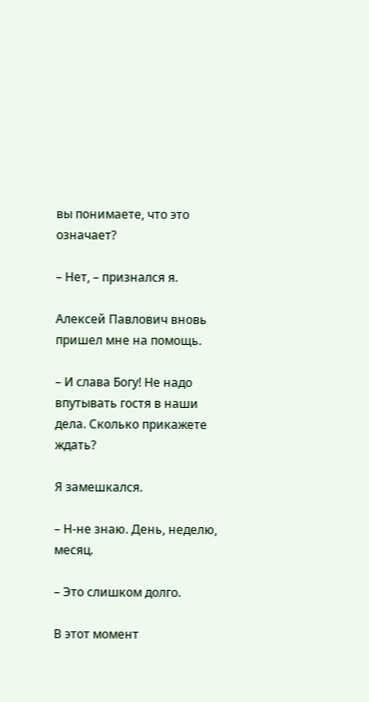вы понимаете, что это означает?

– Нет, – признался я.

Алексей Павлович вновь пришел мне на помощь.

– И слава Богу! Не надо впутывать гостя в наши дела. Сколько прикажете ждать?

Я замешкался.

– Н-не знаю. День, неделю, месяц.

– Это слишком долго.

В этот момент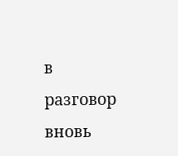в разговор вновь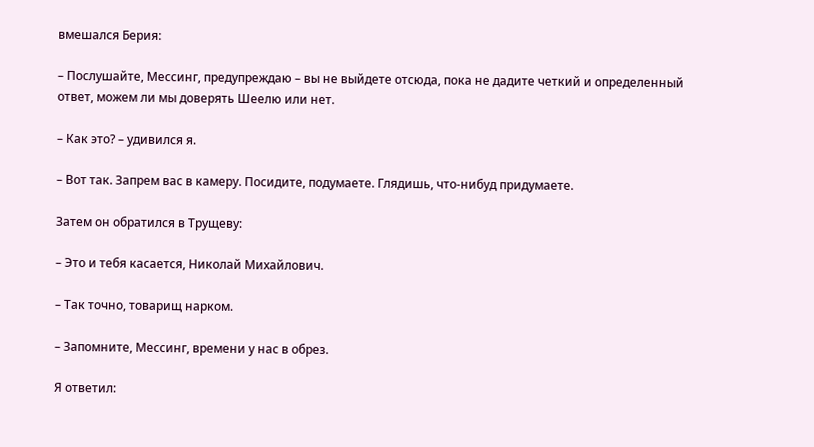вмешался Берия:

– Послушайте, Мессинг, предупреждаю – вы не выйдете отсюда, пока не дадите четкий и определенный ответ, можем ли мы доверять Шеелю или нет.

– Как это? – удивился я.

– Вот так. Запрем вас в камеру. Посидите, подумаете. Глядишь, что-нибуд придумаете.

Затем он обратился в Трущеву:

– Это и тебя касается, Николай Михайлович.

– Так точно, товарищ нарком.

– Запомните, Мессинг, времени у нас в обрез.

Я ответил: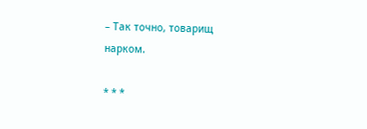– Так точно, товарищ нарком.

* * *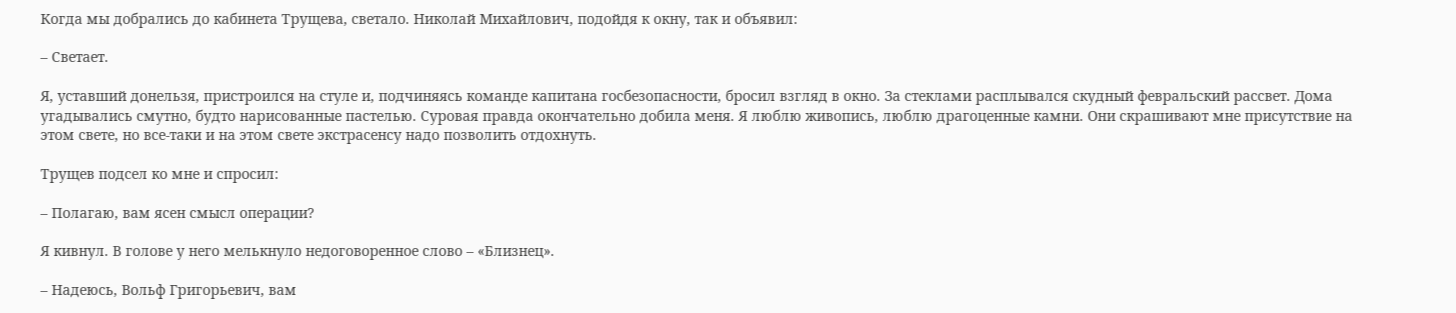Когда мы добрались до кабинета Трущева, светало. Николай Михайлович, подойдя к окну, так и объявил:

– Светает.

Я, уставший донельзя, пристроился на стуле и, подчиняясь команде капитана госбезопасности, бросил взгляд в окно. За стеклами расплывался скудный февральский рассвет. Дома угадывались смутно, будто нарисованные пастелью. Суровая правда окончательно добила меня. Я люблю живопись, люблю драгоценные камни. Они скрашивают мне присутствие на этом свете, но все-таки и на этом свете экстрасенсу надо позволить отдохнуть.

Трущев подсел ко мне и спросил:

– Полагаю, вам ясен смысл операции?

Я кивнул. В голове у него мелькнуло недоговоренное слово – «Близнец».

– Надеюсь, Вольф Григорьевич, вам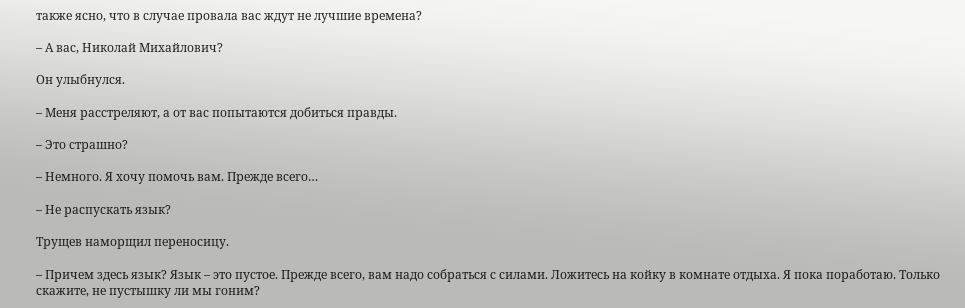также ясно, что в случае провала вас ждут не лучшие времена?

– А вас, Николай Михайлович?

Он улыбнулся.

– Меня расстреляют, а от вас попытаются добиться правды.

– Это страшно?

– Немного. Я хочу помочь вам. Прежде всего…

– Не распускать язык?

Трущев наморщил переносицу.

– Причем здесь язык? Язык – это пустое. Прежде всего, вам надо собраться с силами. Ложитесь на койку в комнате отдыха. Я пока поработаю. Только скажите, не пустышку ли мы гоним?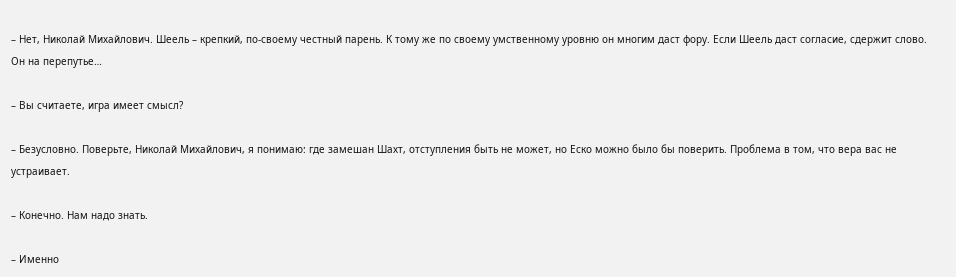– Нет, Николай Михайлович. Шеель – крепкий, по-своему честный парень. К тому же по своему умственному уровню он многим даст фору. Если Шеель даст согласие, сдержит слово. Он на перепутье…

– Вы считаете, игра имеет смысл?

– Безусловно. Поверьте, Николай Михайлович, я понимаю: где замешан Шахт, отступления быть не может, но Еско можно было бы поверить. Проблема в том, что вера вас не устраивает.

– Конечно. Нам надо знать.

– Именно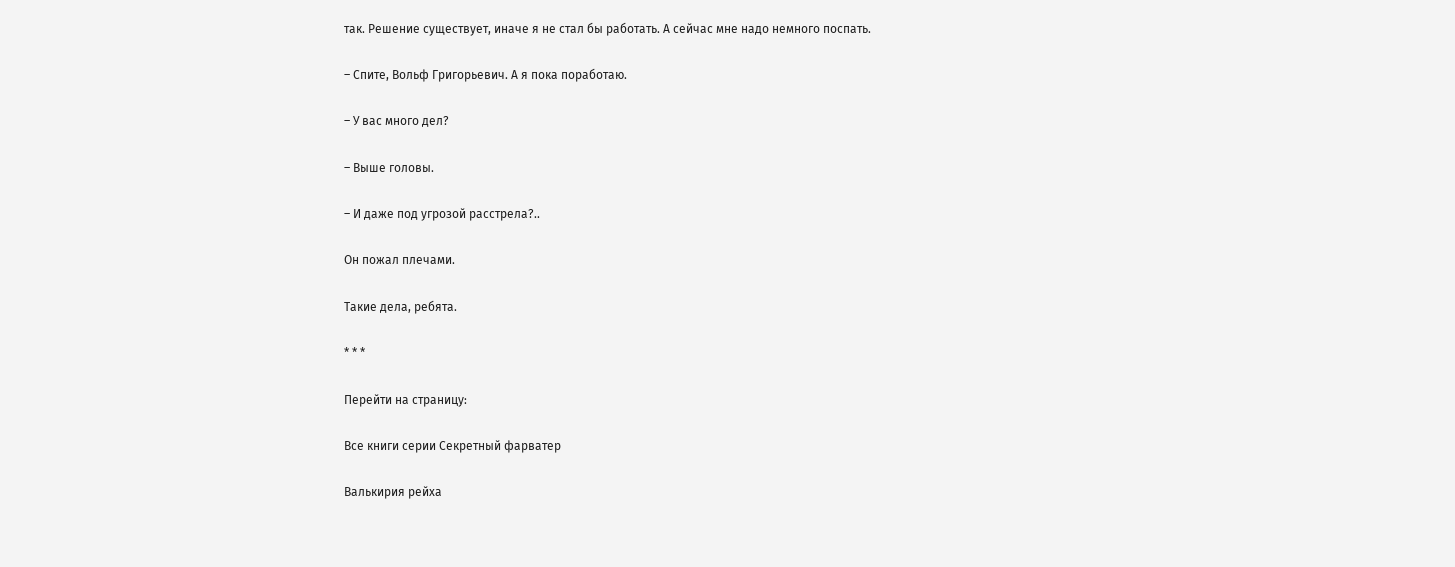так. Решение существует, иначе я не стал бы работать. А сейчас мне надо немного поспать.

– Спите, Вольф Григорьевич. А я пока поработаю.

– У вас много дел?

– Выше головы.

– И даже под угрозой расстрела?..

Он пожал плечами.

Такие дела, ребята.

* * *

Перейти на страницу:

Все книги серии Секретный фарватер

Валькирия рейха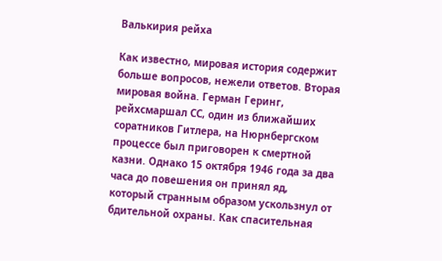Валькирия рейха

Как известно, мировая история содержит больше вопросов, нежели ответов. Вторая мировая война. Герман Геринг, рейхсмаршал СС, один из ближайших соратников Гитлера, на Нюрнбергском процессе был приговорен к смертной казни. Однако 15 октября 1946 года за два часа до повешения он принял яд, который странным образом ускользнул от бдительной охраны. Как спасительная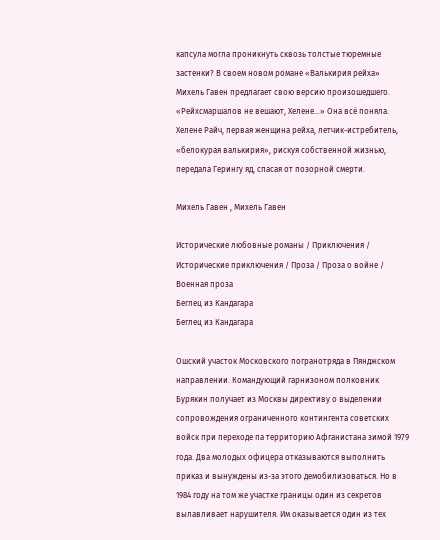капсула могла проникнуть сквозь толстые тюремные застенки? В своем новом романе «Валькирия рейха» Михель Гавен предлагает свою версию произошедшего. «Рейхсмаршалов не вешают, Хелене…» Она всё поняла. Хелене Райч, первая женщина рейха, летчик-истребитель, «белокурая валькирия», рискуя собственной жизнью, передала Герингу яд, спасая от позорной смерти.

Михель Гавен , Михель Гавен

Исторические любовные романы / Приключения / Исторические приключения / Проза / Проза о войне / Военная проза
Беглец из Кандагара
Беглец из Кандагара

Ошский участок Московского погранотряда в Пянджском направлении. Командующий гарнизоном полковник Бурякин получает из Москвы директиву о выделении сопровождения ограниченного контингента советских войск при переходе па территорию Афганистана зимой 1979 года. Два молодых офицера отказываются выполнить приказ и вынуждены из-за этого демобилизоваться. Но в 1984 году на том же участке границы один из секретов вылавливает нарушителя. Им оказывается один из тех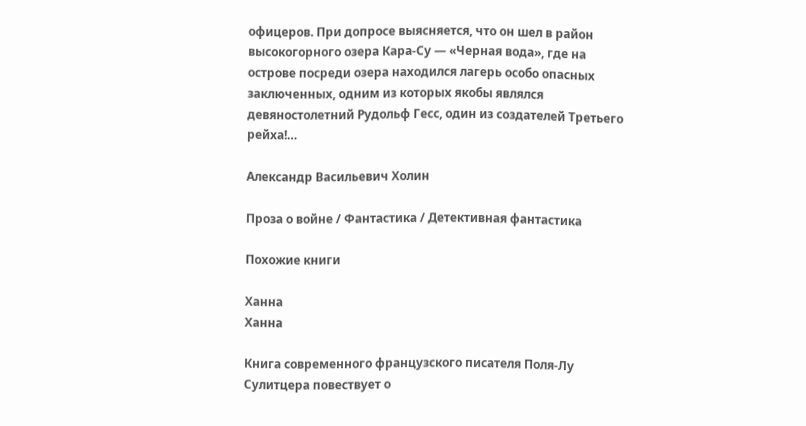офицеров. При допросе выясняется, что он шел в район высокогорного озера Кара-Су — «Черная вода», где на острове посреди озера находился лагерь особо опасных заключенных, одним из которых якобы являлся девяностолетний Рудольф Гесс, один из создателей Третьего рейха!…

Александр Васильевич Холин

Проза о войне / Фантастика / Детективная фантастика

Похожие книги

Ханна
Ханна

Книга современного французского писателя Поля-Лу Сулитцера повествует о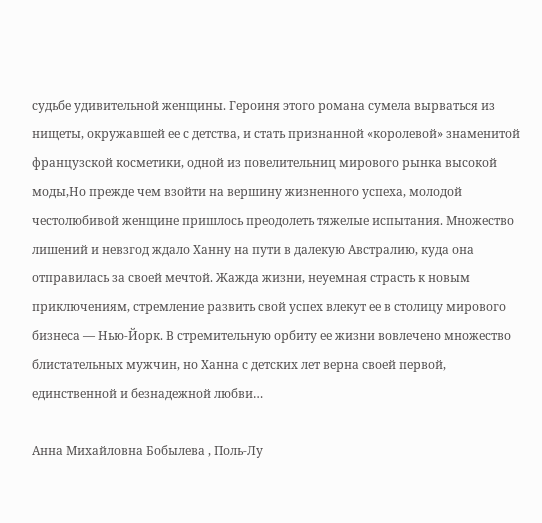судьбе удивительной женщины. Героиня этого романа сумела вырваться из нищеты, окружавшей ее с детства, и стать признанной «королевой» знаменитой французской косметики, одной из повелительниц мирового рынка высокой моды,Но прежде чем взойти на вершину жизненного успеха, молодой честолюбивой женщине пришлось преодолеть тяжелые испытания. Множество лишений и невзгод ждало Ханну на пути в далекую Австралию, куда она отправилась за своей мечтой. Жажда жизни, неуемная страсть к новым приключениям, стремление развить свой успех влекут ее в столицу мирового бизнеса — Нью-Йорк. В стремительную орбиту ее жизни вовлечено множество блистательных мужчин, но Ханна с детских лет верна своей первой, единственной и безнадежной любви…

Анна Михайловна Бобылева , Поль-Лу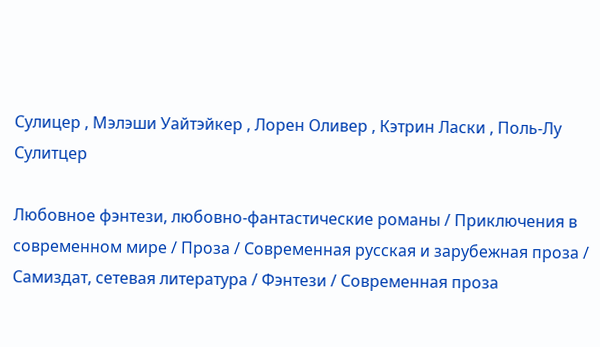Сулицер , Мэлэши Уайтэйкер , Лорен Оливер , Кэтрин Ласки , Поль-Лу Сулитцер

Любовное фэнтези, любовно-фантастические романы / Приключения в современном мире / Проза / Современная русская и зарубежная проза / Самиздат, сетевая литература / Фэнтези / Современная проза